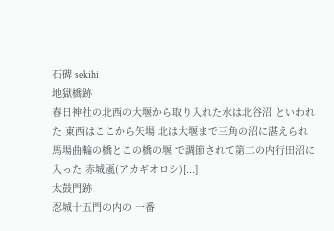石碑 sekihi
地獄橋跡
春日神社の北西の大堰から取り入れた水は北谷沼 といわれた 東西はここから矢場 北は大堰まで三角の沼に湛えられ 馬場曲輪の橋とこの橋の堰 で調節されて第二の内行田沼に入った 赤城颪(アカギオロシ)[...]
太鼓門跡
忍城十五門の内の 一番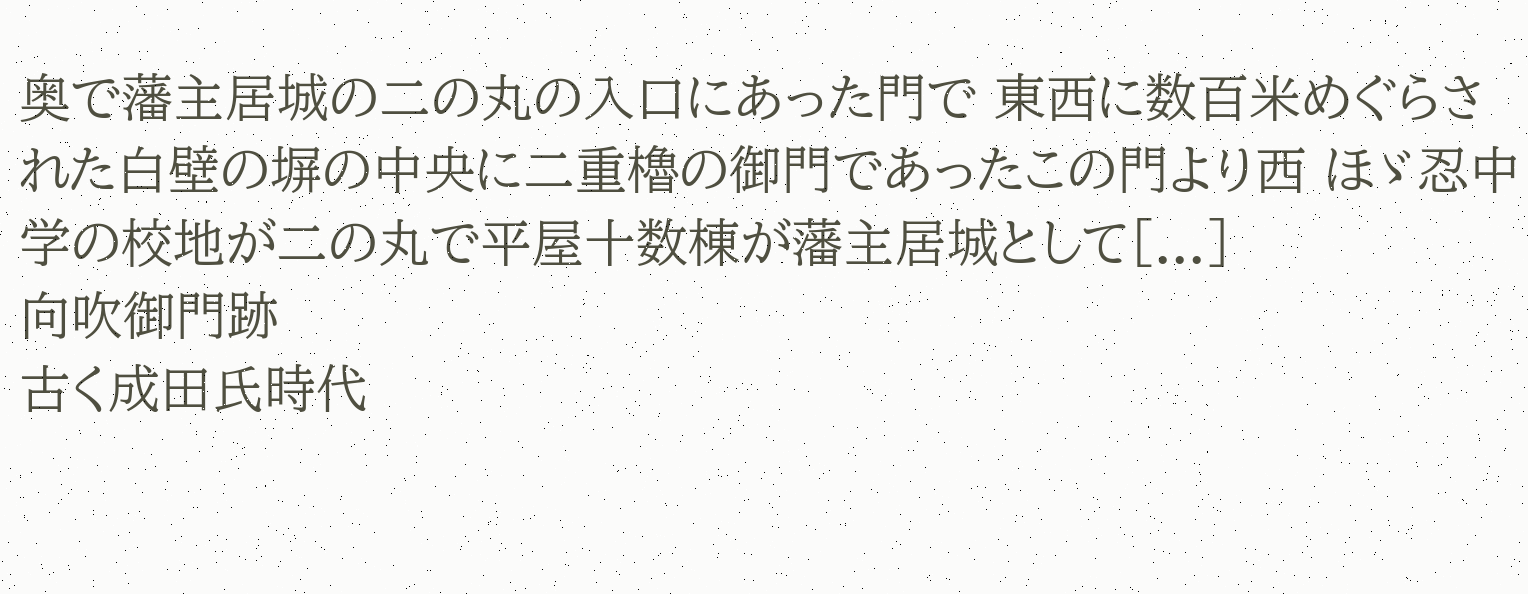奥で藩主居城の二の丸の入口にあった門で 東西に数百米めぐらされた白壁の塀の中央に二重櫓の御門であったこの門より西 ほゞ忍中学の校地が二の丸で平屋十数棟が藩主居城として[...]
向吹御門跡
古く成田氏時代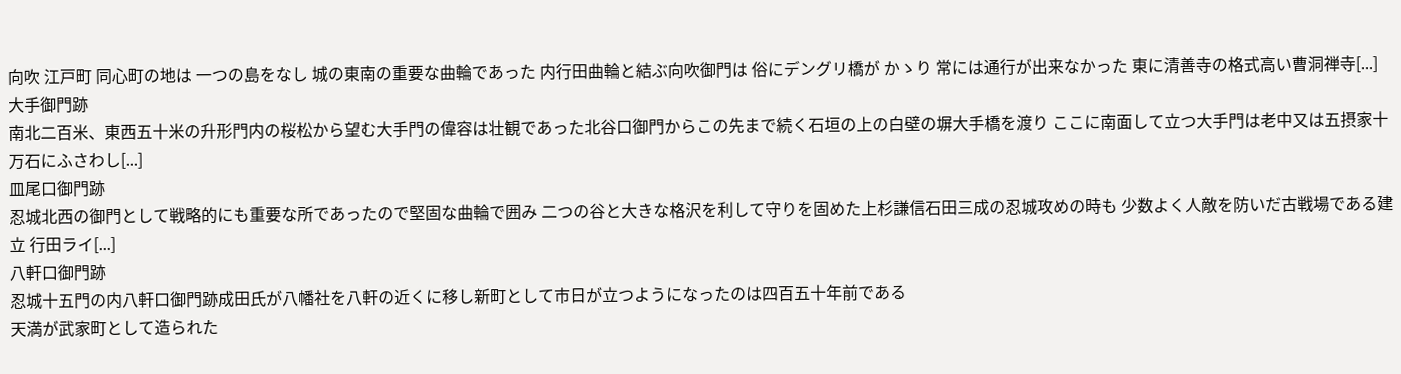向吹 江戸町 同心町の地は 一つの島をなし 城の東南の重要な曲輪であった 内行田曲輪と結ぶ向吹御門は 俗にデングリ橋が かゝり 常には通行が出来なかった 東に清善寺の格式高い曹洞禅寺[...]
大手御門跡
南北二百米、東西五十米の升形門内の桜松から望む大手門の偉容は壮観であった北谷口御門からこの先まで続く石垣の上の白壁の塀大手橋を渡り ここに南面して立つ大手門は老中又は五摂家十万石にふさわし[...]
皿尾口御門跡
忍城北西の御門として戦略的にも重要な所であったので堅固な曲輪で囲み 二つの谷と大きな格沢を利して守りを固めた上杉謙信石田三成の忍城攻めの時も 少数よく人敵を防いだ古戦場である建立 行田ライ[...]
八軒口御門跡
忍城十五門の内八軒口御門跡成田氏が八幡社を八軒の近くに移し新町として市日が立つようになったのは四百五十年前である
天満が武家町として造られた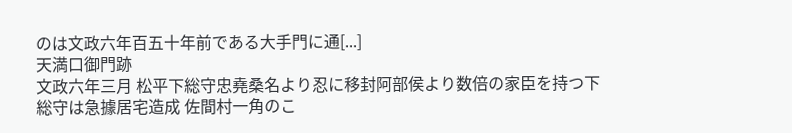のは文政六年百五十年前である大手門に通[...]
天満口御門跡
文政六年三月 松平下総守忠堯桑名より忍に移封阿部侯より数倍の家臣を持つ下総守は急據居宅造成 佐間村一角のこ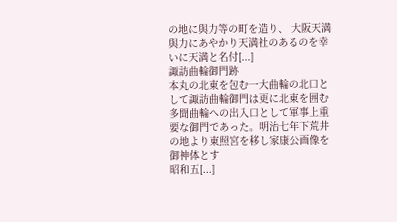の地に與力等の町を造り、 大阪天満與力にあやかり天満社のあるのを幸いに天満と名付[...]
諏訪曲輪御門跡
本丸の北東を包む一大曲輪の北口として諏訪曲輪御門は更に北東を囲む多聞曲輪への出入口として軍事上重要な御門であった。明治七年下荒井の地より東照宮を移し家康公画像を御神体とす
昭和五[...]